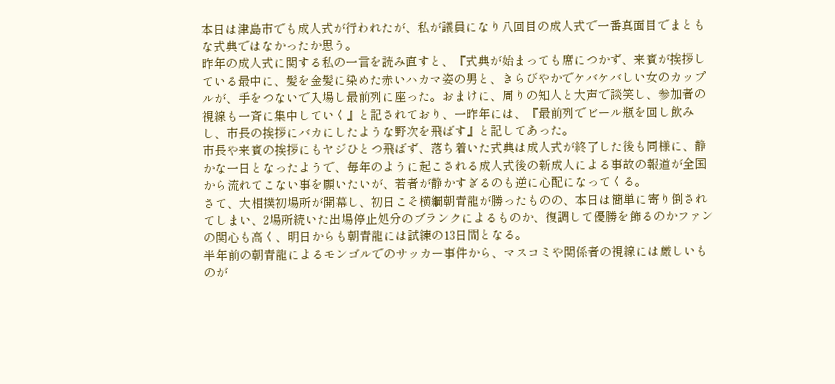本日は津島市でも成人式が行われたが、私が議員になり八回目の成人式で一番真面目でまともな式典ではなかったか思う。
昨年の成人式に関する私の一言を読み直すと、『式典が始まっても席につかず、来賓が挨拶している最中に、髪を金髪に染めた赤いハカマ姿の男と、きらびやかでケバケバしい女のカップルが、手をつないで入場し最前列に座った。おまけに、周りの知人と大声で談笑し、参加者の視線も一斉に集中していく』と記されており、一昨年には、『最前列でビール瓶を回し飲みし、市長の挨拶にバカにしたような野次を飛ばす』と記してあった。
市長や来賓の挨拶にもヤジひとつ飛ばず、落ち着いた式典は成人式が終了した後も同様に、静かな一日となったようで、毎年のように起こされる成人式後の新成人による事故の報道が全国から流れてこない事を願いたいが、若者が静かすぎるのも逆に心配になってくる。
さて、大相撲初場所が開幕し、初日こそ横綱朝青龍が勝ったものの、本日は簡単に寄り倒されてしまい、2場所続いた出場停止処分のブランクによるものか、復調して優勝を飾るのかファンの関心も高く、明日からも朝青龍には試練の13日間となる。
半年前の朝青龍によるモンゴルでのサッカー事件から、マスコミや関係者の視線には厳しいものが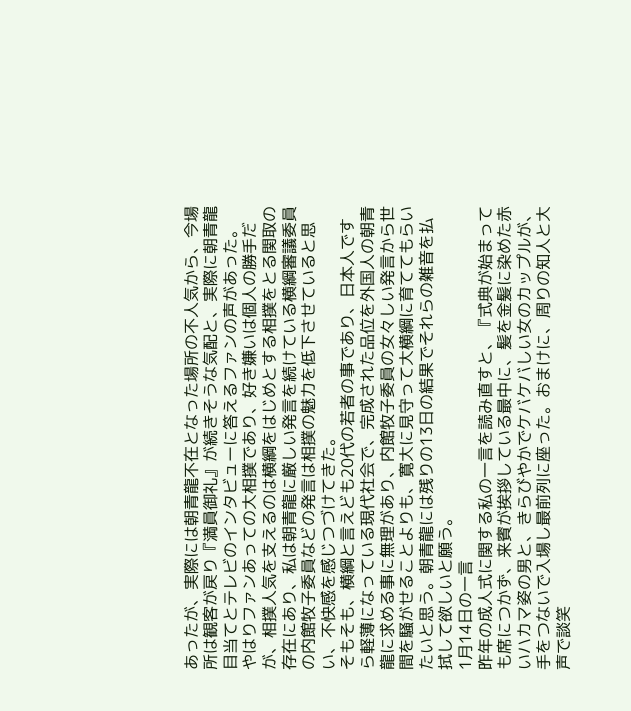あったが、実際には朝青龍不在となった場所の不人気から、今場所は観客が戻り『満員御礼』が続きそうな気配と、実際に朝青龍目当てとテレビのインタビューに答えるファンの声があった。
やはりファンあっての大相撲であり、好き嫌いは個人の勝手だが、相撲人気を支えるのは横綱をはじめとする相撲をとる関取の存在にあり、私は朝青龍に厳しい発言を続けている横綱審議委員の内館牧子委員などの発言は相撲の魅力を低下させていると思い、不快感を感じつづけてきた。
そもそも、横綱と言えども20代の若者の事であり、日本人ですら軽薄になっている現代社会で、完成された品位を外国人の朝青龍に求める事に無理があり、内館牧子委員の女々しい発言から世間を騒がせることよりも、寛大に見守って大横綱に育ててもらいたいと思う。朝青龍には残りの13日の結果でそれらの雑音を払拭して欲しいと願う。
1月14日の一言
昨年の成人式に関する私の一言を読み直すと、『式典が始まっても席につかず、来賓が挨拶している最中に、髪を金髪に染めた赤いハカマ姿の男と、きらびやかでケバケバしい女のカップルが、手をつないで入場し最前列に座った。おまけに、周りの知人と大声で談笑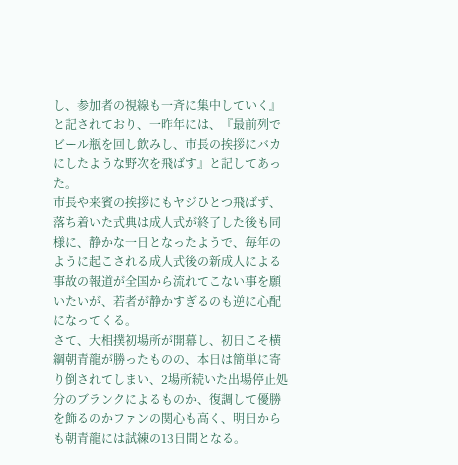し、参加者の視線も一斉に集中していく』と記されており、一昨年には、『最前列でビール瓶を回し飲みし、市長の挨拶にバカにしたような野次を飛ばす』と記してあった。
市長や来賓の挨拶にもヤジひとつ飛ばず、落ち着いた式典は成人式が終了した後も同様に、静かな一日となったようで、毎年のように起こされる成人式後の新成人による事故の報道が全国から流れてこない事を願いたいが、若者が静かすぎるのも逆に心配になってくる。
さて、大相撲初場所が開幕し、初日こそ横綱朝青龍が勝ったものの、本日は簡単に寄り倒されてしまい、2場所続いた出場停止処分のブランクによるものか、復調して優勝を飾るのかファンの関心も高く、明日からも朝青龍には試練の13日間となる。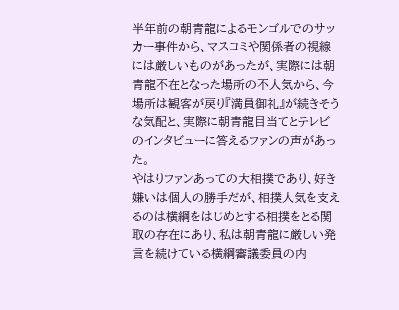半年前の朝青龍によるモンゴルでのサッカー事件から、マスコミや関係者の視線には厳しいものがあったが、実際には朝青龍不在となった場所の不人気から、今場所は観客が戻り『満員御礼』が続きそうな気配と、実際に朝青龍目当てとテレビのインタビューに答えるファンの声があった。
やはりファンあっての大相撲であり、好き嫌いは個人の勝手だが、相撲人気を支えるのは横綱をはじめとする相撲をとる関取の存在にあり、私は朝青龍に厳しい発言を続けている横綱審議委員の内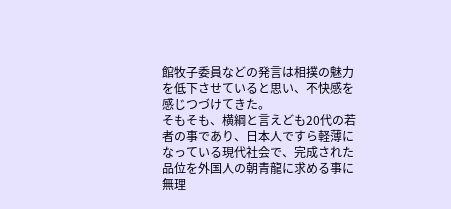館牧子委員などの発言は相撲の魅力を低下させていると思い、不快感を感じつづけてきた。
そもそも、横綱と言えども20代の若者の事であり、日本人ですら軽薄になっている現代社会で、完成された品位を外国人の朝青龍に求める事に無理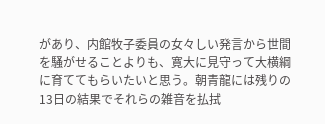があり、内館牧子委員の女々しい発言から世間を騒がせることよりも、寛大に見守って大横綱に育ててもらいたいと思う。朝青龍には残りの13日の結果でそれらの雑音を払拭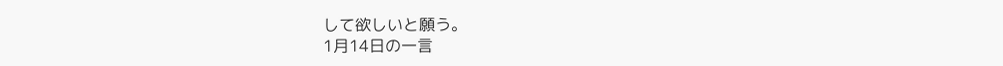して欲しいと願う。
1月14日の一言